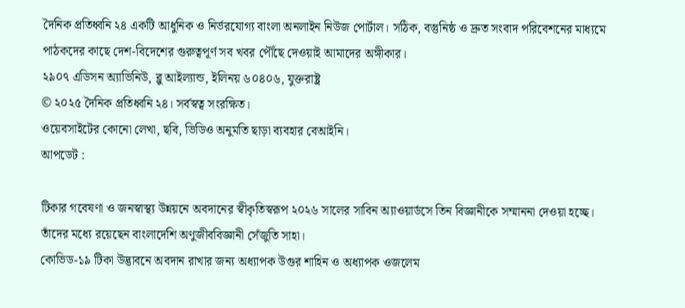দৈনিক প্রতিধ্বনি ২৪ একটি আধুনিক ও নির্ভরযোগ্য বাংলা অনলাইন নিউজ পোর্টাল। সঠিক, বস্তুনিষ্ঠ ও দ্রুত সংবাদ পরিবেশনের মাধ্যমে পাঠকদের কাছে দেশ-বিদেশের গুরুত্বপূর্ণ সব খবর পৌঁছে দেওয়াই আমাদের অঙ্গীকার।
২৯০৭ এডিসন অ্যাভিনিউ, ব্লু আইল্যান্ড, ইলিনয় ৬০৪০৬, যুক্তরাষ্ট্র
© ২০২৫ দৈনিক প্রতিধ্বনি ২৪। সর্বস্বত্ব সংরক্ষিত।
ওয়েবসাইটের কোনো লেখা, ছবি, ভিডিও অনুমতি ছাড়া ব্যবহার বেআইনি।
আপডেট :

টিকার গবেষণা ও জনস্বাস্থ্য উন্নয়নে অবদানের স্বীকৃতিস্বরূপ ২০২৬ সালের সাবিন অ্যাওয়ার্ডসে তিন বিজ্ঞানীকে সম্মাননা দেওয়া হচ্ছে। তাঁদের মধ্যে রয়েছেন বাংলাদেশি অণুজীববিজ্ঞানী সেঁজুতি সাহা।
কোভিড-১৯ টিকা উদ্ভাবনে অবদান রাখার জন্য অধ্যাপক উগুর শাহিন ও অধ্যাপক ওজলেম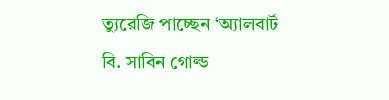ত্যুরেজি পাচ্ছেন ‘অ্যালবার্ট বি. সাবিন গোল্ড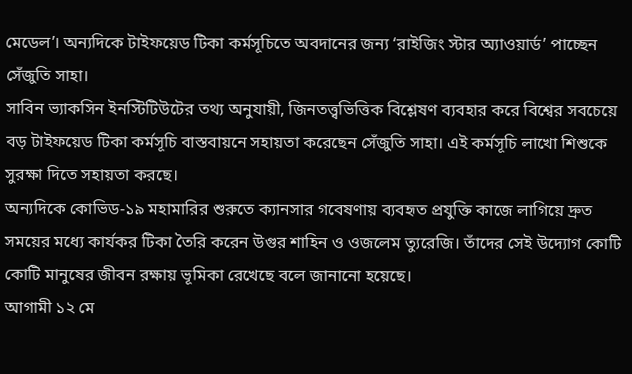মেডেল’। অন্যদিকে টাইফয়েড টিকা কর্মসূচিতে অবদানের জন্য ‘রাইজিং স্টার অ্যাওয়ার্ড’ পাচ্ছেন সেঁজুতি সাহা।
সাবিন ভ্যাকসিন ইনস্টিটিউটের তথ্য অনুযায়ী, জিনতত্ত্বভিত্তিক বিশ্লেষণ ব্যবহার করে বিশ্বের সবচেয়ে বড় টাইফয়েড টিকা কর্মসূচি বাস্তবায়নে সহায়তা করেছেন সেঁজুতি সাহা। এই কর্মসূচি লাখো শিশুকে সুরক্ষা দিতে সহায়তা করছে।
অন্যদিকে কোভিড-১৯ মহামারির শুরুতে ক্যানসার গবেষণায় ব্যবহৃত প্রযুক্তি কাজে লাগিয়ে দ্রুত সময়ের মধ্যে কার্যকর টিকা তৈরি করেন উগুর শাহিন ও ওজলেম ত্যুরেজি। তাঁদের সেই উদ্যোগ কোটি কোটি মানুষের জীবন রক্ষায় ভূমিকা রেখেছে বলে জানানো হয়েছে।
আগামী ১২ মে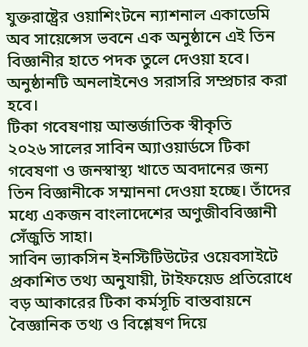যুক্তরাষ্ট্রের ওয়াশিংটনে ন্যাশনাল একাডেমি অব সায়েন্সেস ভবনে এক অনুষ্ঠানে এই তিন বিজ্ঞানীর হাতে পদক তুলে দেওয়া হবে। অনুষ্ঠানটি অনলাইনেও সরাসরি সম্প্রচার করা হবে।
টিকা গবেষণায় আন্তর্জাতিক স্বীকৃতি
২০২৬ সালের সাবিন অ্যাওয়ার্ডসে টিকা গবেষণা ও জনস্বাস্থ্য খাতে অবদানের জন্য তিন বিজ্ঞানীকে সম্মাননা দেওয়া হচ্ছে। তাঁদের মধ্যে একজন বাংলাদেশের অণুজীববিজ্ঞানী সেঁজুতি সাহা।
সাবিন ভ্যাকসিন ইনস্টিটিউটের ওয়েবসাইটে প্রকাশিত তথ্য অনুযায়ী, টাইফয়েড প্রতিরোধে বড় আকারের টিকা কর্মসূচি বাস্তবায়নে বৈজ্ঞানিক তথ্য ও বিশ্লেষণ দিয়ে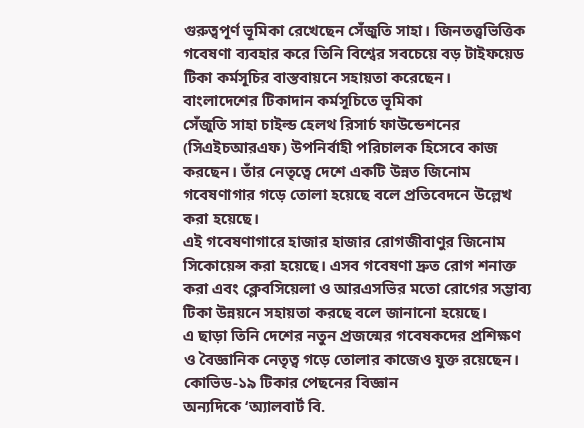গুরুত্বপূর্ণ ভূমিকা রেখেছেন সেঁজুতি সাহা। জিনতত্ত্বভিত্তিক গবেষণা ব্যবহার করে তিনি বিশ্বের সবচেয়ে বড় টাইফয়েড টিকা কর্মসূচির বাস্তবায়নে সহায়তা করেছেন।
বাংলাদেশের টিকাদান কর্মসূচিতে ভূমিকা
সেঁজুতি সাহা চাইল্ড হেলথ রিসার্চ ফাউন্ডেশনের (সিএইচআরএফ) উপনির্বাহী পরিচালক হিসেবে কাজ করছেন। তাঁর নেতৃত্বে দেশে একটি উন্নত জিনোম গবেষণাগার গড়ে তোলা হয়েছে বলে প্রতিবেদনে উল্লেখ করা হয়েছে।
এই গবেষণাগারে হাজার হাজার রোগজীবাণুর জিনোম সিকোয়েন্স করা হয়েছে। এসব গবেষণা দ্রুত রোগ শনাক্ত করা এবং ক্লেবসিয়েলা ও আরএসভির মতো রোগের সম্ভাব্য টিকা উন্নয়নে সহায়তা করছে বলে জানানো হয়েছে।
এ ছাড়া তিনি দেশের নতুন প্রজন্মের গবেষকদের প্রশিক্ষণ ও বৈজ্ঞানিক নেতৃত্ব গড়ে তোলার কাজেও যুক্ত রয়েছেন।
কোভিড-১৯ টিকার পেছনের বিজ্ঞান
অন্যদিকে ‘অ্যালবার্ট বি.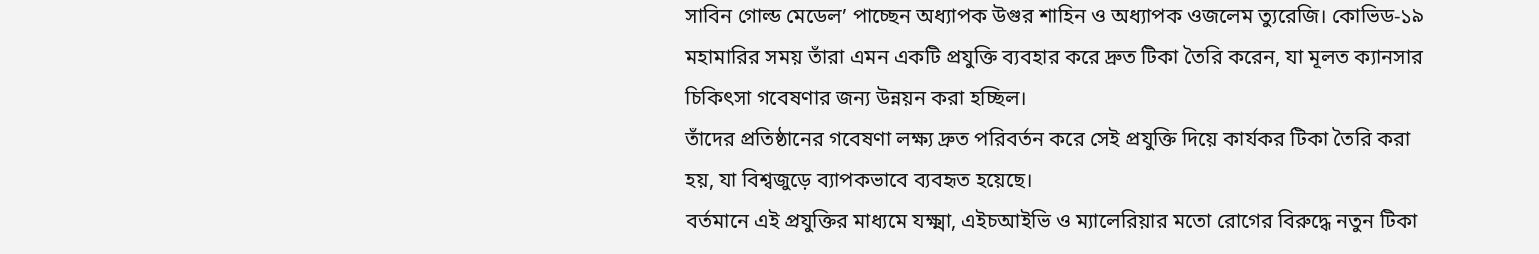সাবিন গোল্ড মেডেল’ পাচ্ছেন অধ্যাপক উগুর শাহিন ও অধ্যাপক ওজলেম ত্যুরেজি। কোভিড-১৯ মহামারির সময় তাঁরা এমন একটি প্রযুক্তি ব্যবহার করে দ্রুত টিকা তৈরি করেন, যা মূলত ক্যানসার চিকিৎসা গবেষণার জন্য উন্নয়ন করা হচ্ছিল।
তাঁদের প্রতিষ্ঠানের গবেষণা লক্ষ্য দ্রুত পরিবর্তন করে সেই প্রযুক্তি দিয়ে কার্যকর টিকা তৈরি করা হয়, যা বিশ্বজুড়ে ব্যাপকভাবে ব্যবহৃত হয়েছে।
বর্তমানে এই প্রযুক্তির মাধ্যমে যক্ষ্মা, এইচআইভি ও ম্যালেরিয়ার মতো রোগের বিরুদ্ধে নতুন টিকা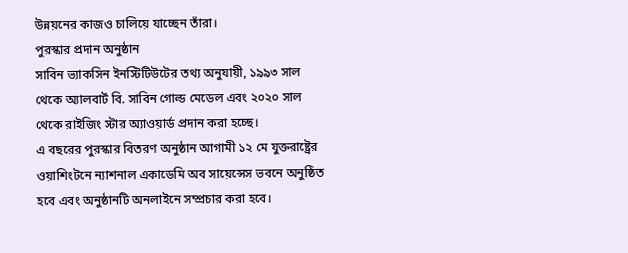উন্নয়নের কাজও চালিয়ে যাচ্ছেন তাঁরা।
পুরস্কার প্রদান অনুষ্ঠান
সাবিন ভ্যাকসিন ইনস্টিটিউটের তথ্য অনুযায়ী, ১৯৯৩ সাল থেকে অ্যালবার্ট বি. সাবিন গোল্ড মেডেল এবং ২০২০ সাল থেকে রাইজিং স্টার অ্যাওয়ার্ড প্রদান করা হচ্ছে।
এ বছরের পুরস্কার বিতরণ অনুষ্ঠান আগামী ১২ মে যুক্তরাষ্ট্রের ওয়াশিংটনে ন্যাশনাল একাডেমি অব সায়েন্সেস ভবনে অনুষ্ঠিত হবে এবং অনুষ্ঠানটি অনলাইনে সম্প্রচার করা হবে।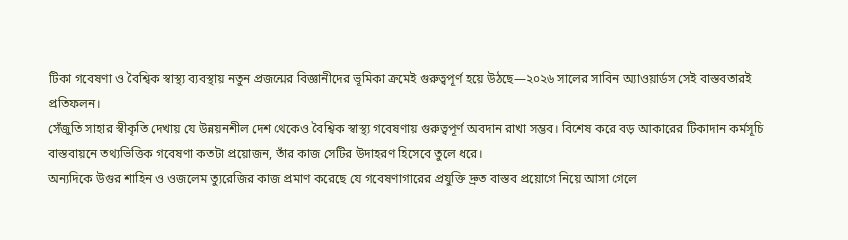টিকা গবেষণা ও বৈশ্বিক স্বাস্থ্য ব্যবস্থায় নতুন প্রজন্মের বিজ্ঞানীদের ভূমিকা ক্রমেই গুরুত্বপূর্ণ হয়ে উঠছে—২০২৬ সালের সাবিন অ্যাওয়ার্ডস সেই বাস্তবতারই প্রতিফলন।
সেঁজুতি সাহার স্বীকৃতি দেখায় যে উন্নয়নশীল দেশ থেকেও বৈশ্বিক স্বাস্থ্য গবেষণায় গুরুত্বপূর্ণ অবদান রাখা সম্ভব। বিশেষ করে বড় আকারের টিকাদান কর্মসূচি বাস্তবায়নে তথ্যভিত্তিক গবেষণা কতটা প্রয়োজন, তাঁর কাজ সেটির উদাহরণ হিসেবে তুলে ধরে।
অন্যদিকে উগুর শাহিন ও ওজলেম ত্যুরেজির কাজ প্রমাণ করেছে যে গবেষণাগারের প্রযুক্তি দ্রুত বাস্তব প্রয়োগে নিয়ে আসা গেলে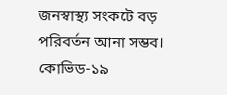জনস্বাস্থ্য সংকটে বড় পরিবর্তন আনা সম্ভব। কোভিড-১৯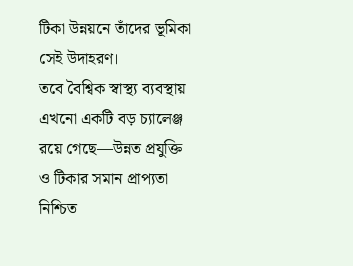টিকা উন্নয়নে তাঁদের ভূমিকা সেই উদাহরণ।
তবে বৈশ্বিক স্বাস্থ্য ব্যবস্থায় এখনো একটি বড় চ্যালেঞ্জ রয়ে গেছে—উন্নত প্রযুক্তি ও টিকার সমান প্রাপ্যতা নিশ্চিত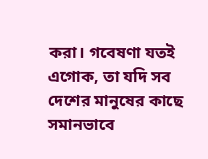করা। গবেষণা যতই এগোক, তা যদি সব দেশের মানুষের কাছে সমানভাবে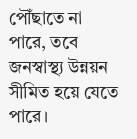পৌঁছাতে না পারে, তবে জনস্বাস্থ্য উন্নয়ন সীমিত হয়ে যেতে পারে।